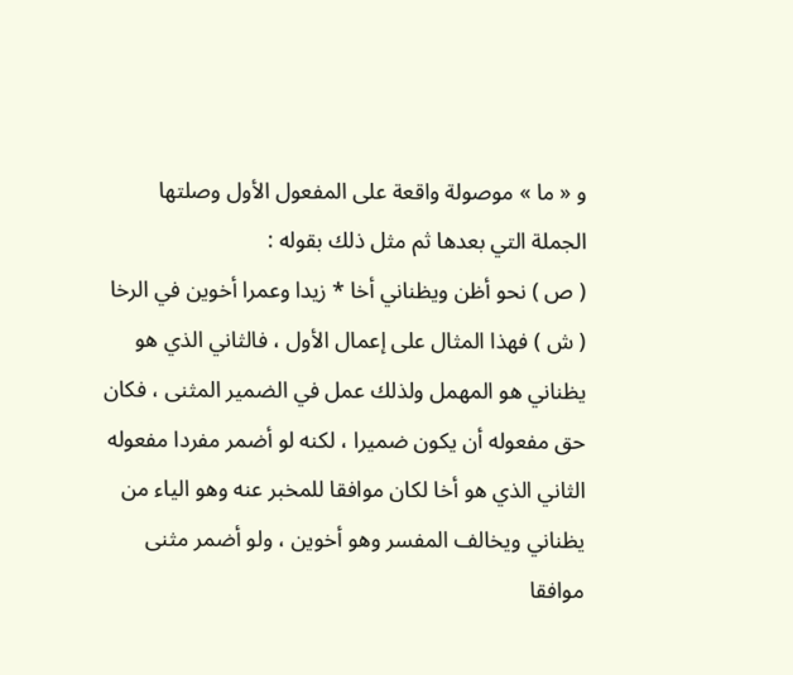و « ما » موصولة واقعة على المفعول الأول وصلتها الجملة التي بعدها ثم مثل ذلك بقوله :
( ص ) نحو أظن ويظناني أخا * زيدا وعمرا أخوين في الرخا
( ش ) فهذا المثال على إعمال الأول ، فالثاني الذي هو يظناني هو المهمل ولذلك عمل في الضمير المثنى ، فكان حق مفعوله أن يكون ضميرا ، لكنه لو أضمر مفردا مفعوله الثاني الذي هو أخا لكان موافقا للمخبر عنه وهو الياء من يظناني ويخالف المفسر وهو أخوين ، ولو أضمر مثنى موافقا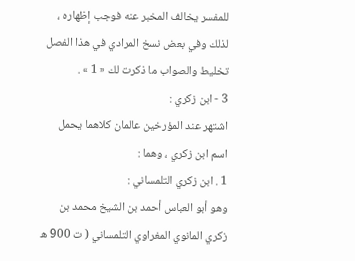للمفسر يخالف المخبر عنه فوجب إظهاره ، لذلك وفي بعض نسخ المرادي في هذا الفصل تخليط والصواب ما ذكرت لك « 1 » .
3 - ابن زكري :
اشتهر عند المؤرخين عالمان كلاهما يحمل اسم ابن زكري ، وهما :
1 . ابن زكري التلمساني :
وهو أبو العباس أحمد بن الشيخ محمد بن زكري المانوي المغراوي التلمساني ( ت 900 ه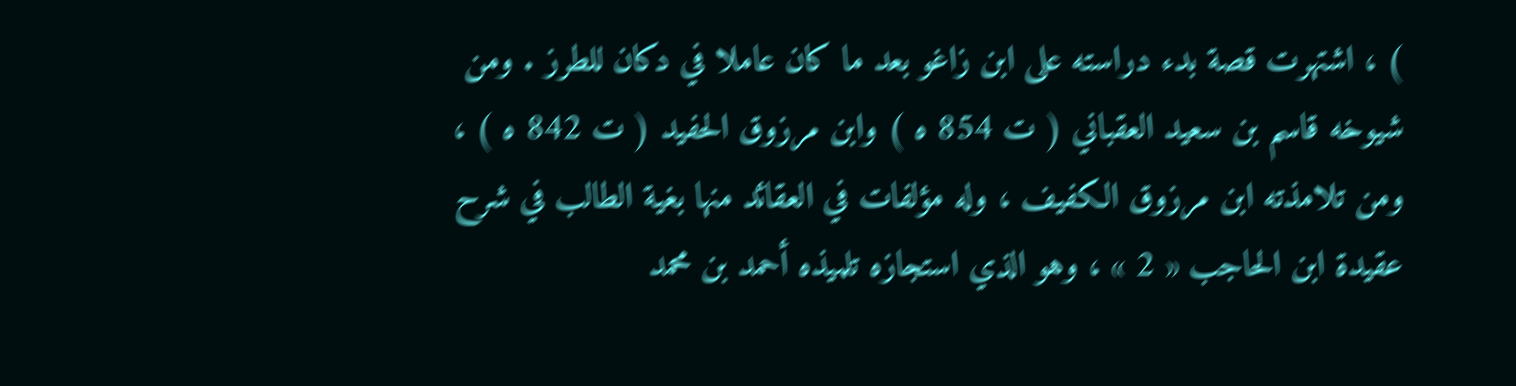) ، اشتهرت قصة بدء دراسته على ابن زاغو بعد ما كان عاملا في دكان للطرز . ومن شيوخه قاسم بن سعيد العقباني ( ت 854 ه ) وابن مرزوق الحفيد ( ت 842 ه ) ، ومن تلامذته ابن مرزوق الكفيف ، وله مؤلفات في العقائد منها بغية الطالب في شرح عقيدة ابن الحاجب « 2 » ، وهو الذي استجازه تلميذه أحمد بن محمد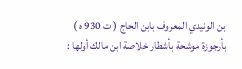بن الونيدي المعروف بابن الحاج ( ت 930 ه ) بأرجوزة موشحة بأشطار خلاصة ابن مالك أولها :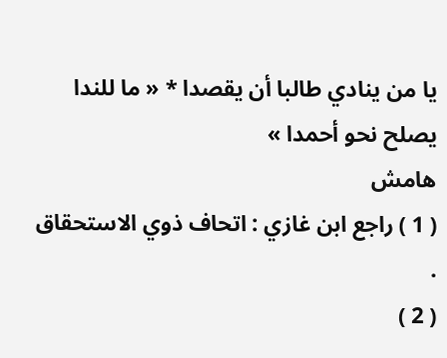يا من ينادي طالبا أن يقصدا * « ما للندا يصلح نحو أحمدا »
هامش
( 1 ) راجع ابن غازي : اتحاف ذوي الاستحقاق .
( 2 )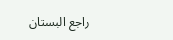راجع البستان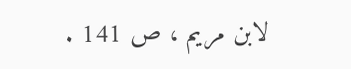لابن مريم ، ص 141 .